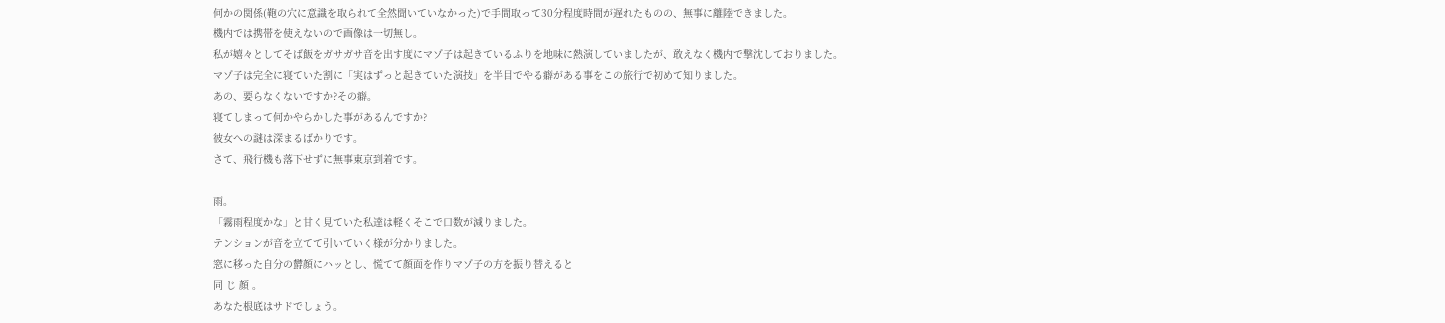何かの関係(鞄の穴に意識を取られて全然聞いていなかった)で手間取って30分程度時間が遅れたものの、無事に離陸できました。
機内では携帯を使えないので画像は一切無し。
私が嬉々としてそば飯をガサガサ音を出す度にマゾ子は起きているふりを地味に熱演していましたが、敢えなく機内で撃沈しておりました。
マゾ子は完全に寝ていた割に「実はずっと起きていた演技」を半目でやる癖がある事をこの旅行で初めて知りました。
あの、要らなくないですか?その癖。
寝てしまって何かやらかした事があるんですか?
彼女への謎は深まるばかりです。
さて、飛行機も落下せずに無事東京到着です。

雨。
「霧雨程度かな」と甘く見ていた私達は軽くそこで口数が減りました。
テンションが音を立てて引いていく様が分かりました。
窓に移った自分の欝顔にハッとし、慌てて顔面を作りマゾ子の方を振り替えると
同 じ 顔 。
あなた根底はサドでしょう。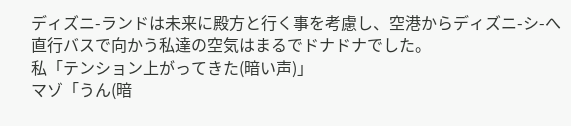ディズニ-ランドは未来に殿方と行く事を考慮し、空港からディズニ-シ-へ直行バスで向かう私達の空気はまるでドナドナでした。
私「テンション上がってきた(暗い声)」
マゾ「うん(暗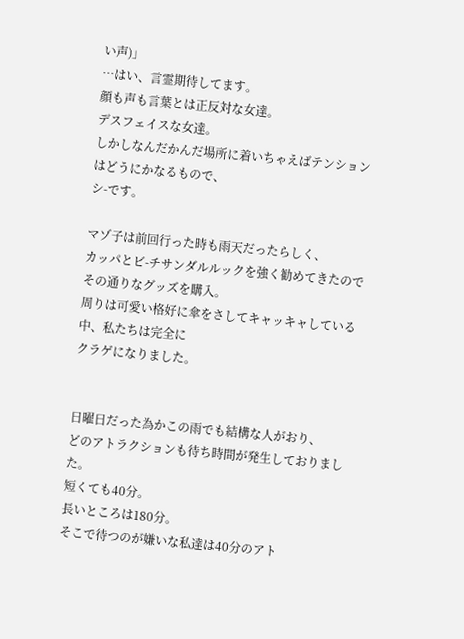い声)」
…はい、言霊期待してます。
顔も声も言葉とは正反対な女達。
デスフェイスな女達。
しかしなんだかんだ場所に着いちゃえばテンションはどうにかなるもので、
シ-です。

マゾ子は前回行った時も雨天だったらしく、
カッパとビ-チサンダルルックを強く勧めてきたのでその通りなグッズを購入。
周りは可愛い格好に傘をさしてキャッキャしている中、私たちは完全に
クラゲになりました。


日曜日だった為かこの雨でも結構な人がおり、
どのアトラクションも待ち時間が発生しておりました。
短くても40分。
長いところは180分。
そこで待つのが嫌いな私達は40分のアト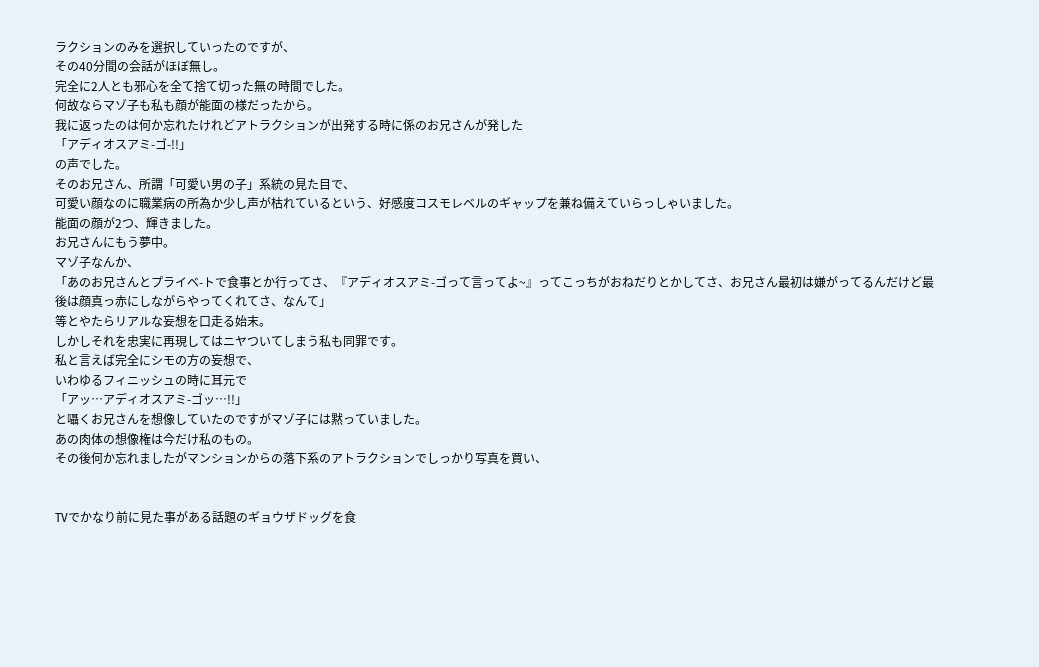ラクションのみを選択していったのですが、
その40分間の会話がほぼ無し。
完全に2人とも邪心を全て捨て切った無の時間でした。
何故ならマゾ子も私も顔が能面の様だったから。
我に返ったのは何か忘れたけれどアトラクションが出発する時に係のお兄さんが発した
「アディオスアミ-ゴ-!!」
の声でした。
そのお兄さん、所謂「可愛い男の子」系統の見た目で、
可愛い顔なのに職業病の所為か少し声が枯れているという、好感度コスモレベルのギャップを兼ね備えていらっしゃいました。
能面の顔が2つ、輝きました。
お兄さんにもう夢中。
マゾ子なんか、
「あのお兄さんとプライベ-トで食事とか行ってさ、『アディオスアミ-ゴって言ってよ~』ってこっちがおねだりとかしてさ、お兄さん最初は嫌がってるんだけど最後は顔真っ赤にしながらやってくれてさ、なんて」
等とやたらリアルな妄想を口走る始末。
しかしそれを忠実に再現してはニヤついてしまう私も同罪です。
私と言えば完全にシモの方の妄想で、
いわゆるフィニッシュの時に耳元で
「アッ…アディオスアミ-ゴッ…!!」
と囁くお兄さんを想像していたのですがマゾ子には黙っていました。
あの肉体の想像権は今だけ私のもの。
その後何か忘れましたがマンションからの落下系のアトラクションでしっかり写真を買い、


TVでかなり前に見た事がある話題のギョウザドッグを食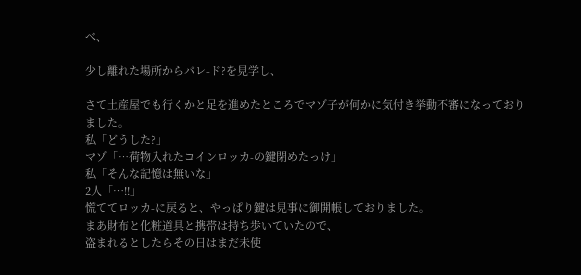べ、

少し離れた場所からパレ-ド?を見学し、

さて土産屋でも行くかと足を進めたところでマゾ子が何かに気付き挙動不審になっておりました。
私「どうした?」
マゾ「…荷物入れたコインロッカ-の鍵閉めたっけ」
私「そんな記憶は無いな」
2人「…!!」
慌ててロッカ-に戻ると、やっぱり鍵は見事に御開帳しておりました。
まあ財布と化粧道具と携帯は持ち歩いていたので、
盗まれるとしたらその日はまだ未使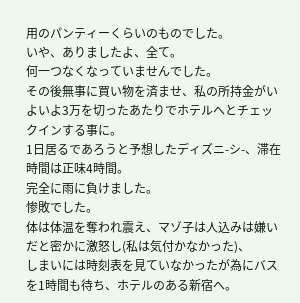用のパンティーくらいのものでした。
いや、ありましたよ、全て。
何一つなくなっていませんでした。
その後無事に買い物を済ませ、私の所持金がいよいよ3万を切ったあたりでホテルへとチェックインする事に。
1日居るであろうと予想したディズニ-シ-、滞在時間は正味4時間。
完全に雨に負けました。
惨敗でした。
体は体温を奪われ震え、マゾ子は人込みは嫌いだと密かに激怒し(私は気付かなかった)、
しまいには時刻表を見ていなかったが為にバスを1時間も待ち、ホテルのある新宿へ。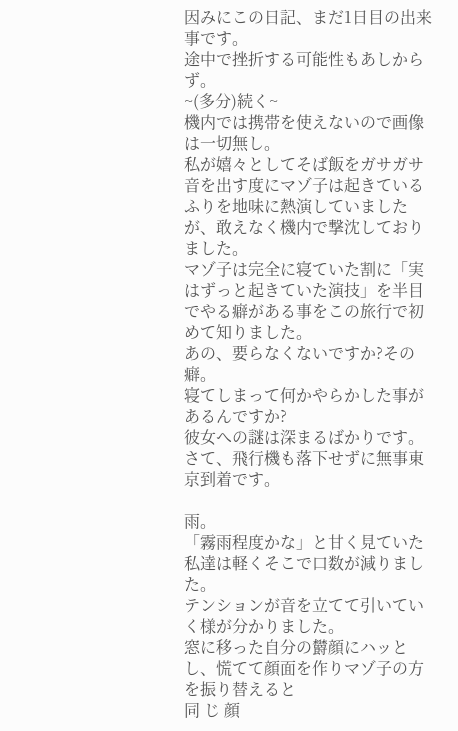因みにこの日記、まだ1日目の出来事です。
途中で挫折する可能性もあしからず。
~(多分)続く~
機内では携帯を使えないので画像は一切無し。
私が嬉々としてそば飯をガサガサ音を出す度にマゾ子は起きているふりを地味に熱演していましたが、敢えなく機内で撃沈しておりました。
マゾ子は完全に寝ていた割に「実はずっと起きていた演技」を半目でやる癖がある事をこの旅行で初めて知りました。
あの、要らなくないですか?その癖。
寝てしまって何かやらかした事があるんですか?
彼女への謎は深まるばかりです。
さて、飛行機も落下せずに無事東京到着です。

雨。
「霧雨程度かな」と甘く見ていた私達は軽くそこで口数が減りました。
テンションが音を立てて引いていく様が分かりました。
窓に移った自分の欝顔にハッとし、慌てて顔面を作りマゾ子の方を振り替えると
同 じ 顔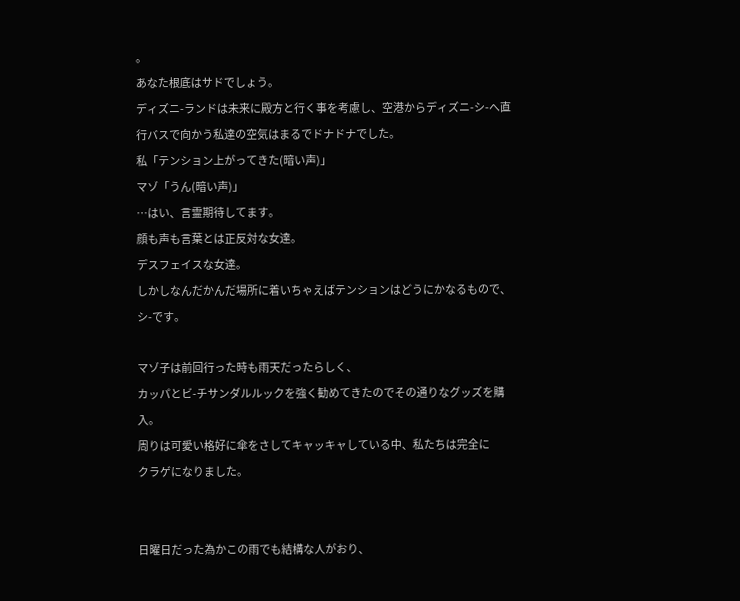。
あなた根底はサドでしょう。
ディズニ-ランドは未来に殿方と行く事を考慮し、空港からディズニ-シ-へ直行バスで向かう私達の空気はまるでドナドナでした。
私「テンション上がってきた(暗い声)」
マゾ「うん(暗い声)」
…はい、言霊期待してます。
顔も声も言葉とは正反対な女達。
デスフェイスな女達。
しかしなんだかんだ場所に着いちゃえばテンションはどうにかなるもので、
シ-です。

マゾ子は前回行った時も雨天だったらしく、
カッパとビ-チサンダルルックを強く勧めてきたのでその通りなグッズを購入。
周りは可愛い格好に傘をさしてキャッキャしている中、私たちは完全に
クラゲになりました。


日曜日だった為かこの雨でも結構な人がおり、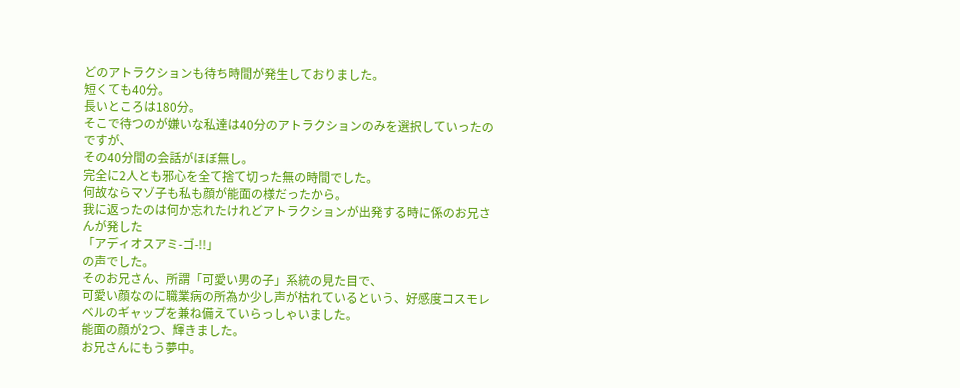どのアトラクションも待ち時間が発生しておりました。
短くても40分。
長いところは180分。
そこで待つのが嫌いな私達は40分のアトラクションのみを選択していったのですが、
その40分間の会話がほぼ無し。
完全に2人とも邪心を全て捨て切った無の時間でした。
何故ならマゾ子も私も顔が能面の様だったから。
我に返ったのは何か忘れたけれどアトラクションが出発する時に係のお兄さんが発した
「アディオスアミ-ゴ-!!」
の声でした。
そのお兄さん、所謂「可愛い男の子」系統の見た目で、
可愛い顔なのに職業病の所為か少し声が枯れているという、好感度コスモレベルのギャップを兼ね備えていらっしゃいました。
能面の顔が2つ、輝きました。
お兄さんにもう夢中。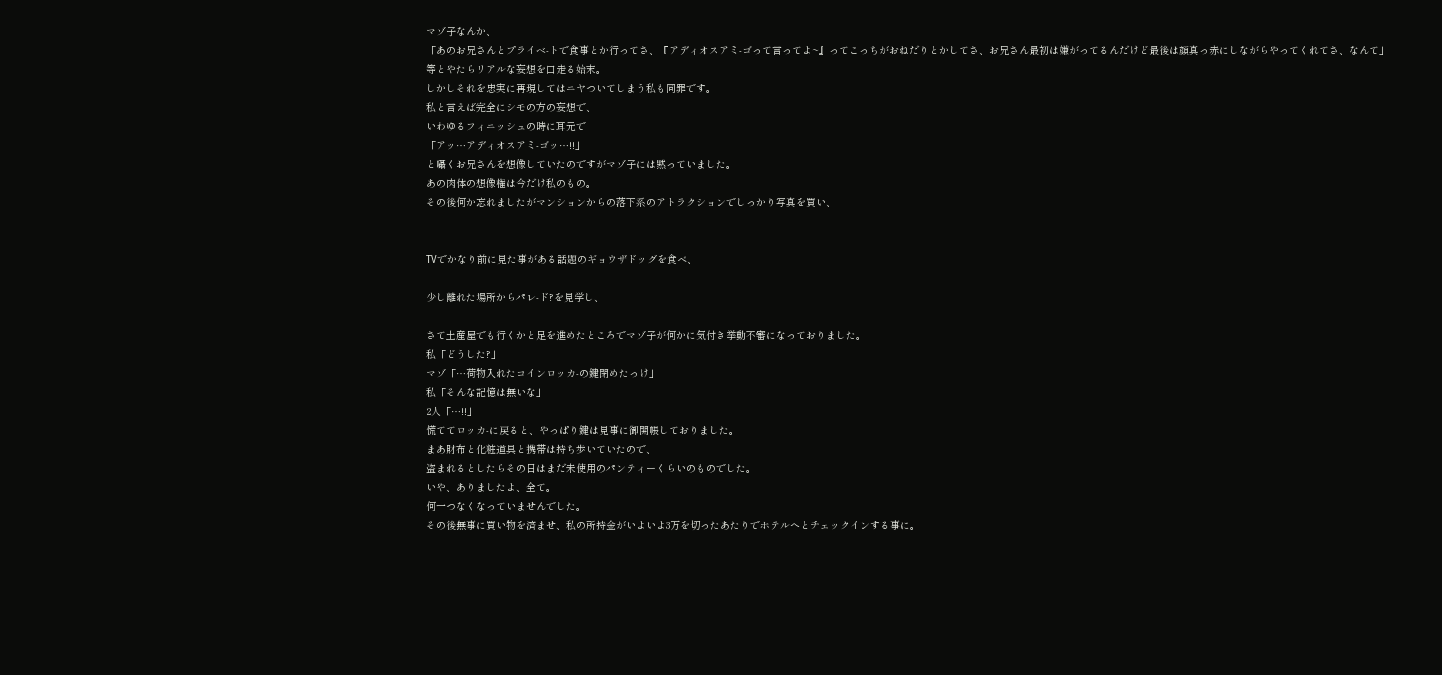マゾ子なんか、
「あのお兄さんとプライベ-トで食事とか行ってさ、『アディオスアミ-ゴって言ってよ~』ってこっちがおねだりとかしてさ、お兄さん最初は嫌がってるんだけど最後は顔真っ赤にしながらやってくれてさ、なんて」
等とやたらリアルな妄想を口走る始末。
しかしそれを忠実に再現してはニヤついてしまう私も同罪です。
私と言えば完全にシモの方の妄想で、
いわゆるフィニッシュの時に耳元で
「アッ…アディオスアミ-ゴッ…!!」
と囁くお兄さんを想像していたのですがマゾ子には黙っていました。
あの肉体の想像権は今だけ私のもの。
その後何か忘れましたがマンションからの落下系のアトラクションでしっかり写真を買い、


TVでかなり前に見た事がある話題のギョウザドッグを食べ、

少し離れた場所からパレ-ド?を見学し、

さて土産屋でも行くかと足を進めたところでマゾ子が何かに気付き挙動不審になっておりました。
私「どうした?」
マゾ「…荷物入れたコインロッカ-の鍵閉めたっけ」
私「そんな記憶は無いな」
2人「…!!」
慌ててロッカ-に戻ると、やっぱり鍵は見事に御開帳しておりました。
まあ財布と化粧道具と携帯は持ち歩いていたので、
盗まれるとしたらその日はまだ未使用のパンティーくらいのものでした。
いや、ありましたよ、全て。
何一つなくなっていませんでした。
その後無事に買い物を済ませ、私の所持金がいよいよ3万を切ったあたりでホテルへとチェックインする事に。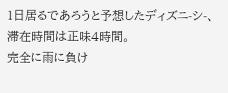1日居るであろうと予想したディズニ-シ-、滞在時間は正味4時間。
完全に雨に負け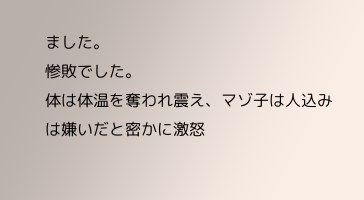ました。
惨敗でした。
体は体温を奪われ震え、マゾ子は人込みは嫌いだと密かに激怒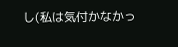し(私は気付かなかっ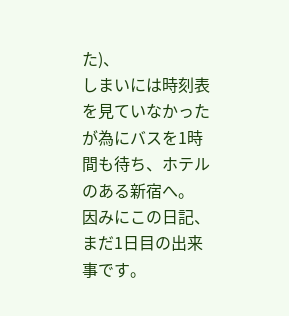た)、
しまいには時刻表を見ていなかったが為にバスを1時間も待ち、ホテルのある新宿へ。
因みにこの日記、まだ1日目の出来事です。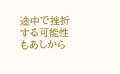途中で挫折する可能性もあしから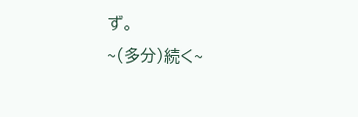ず。
~(多分)続く~